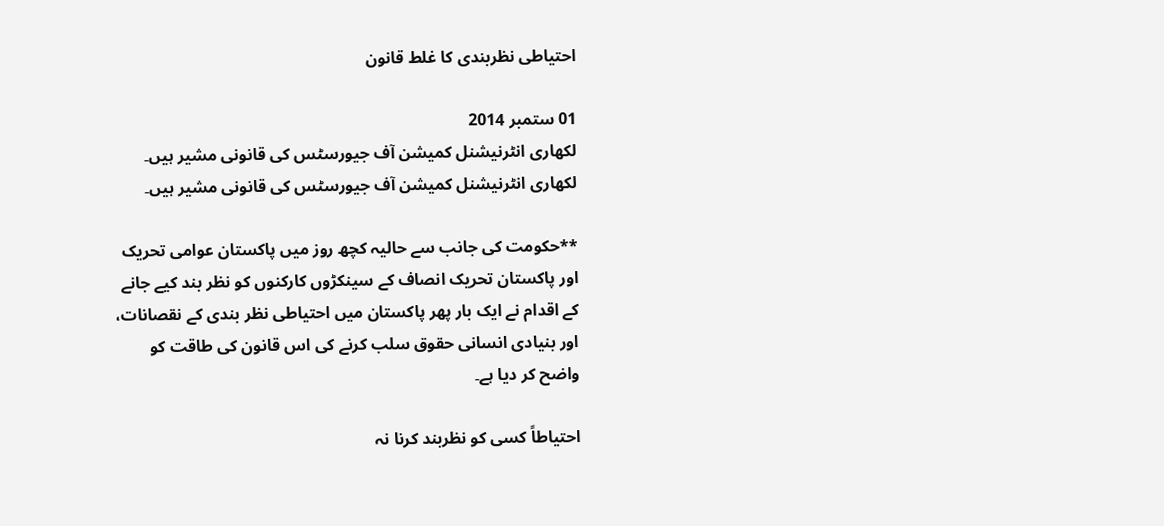احتیاطی نظربندی کا غلط قانون

01 ستمبر 2014
لکھاری انٹرنیشنل کمیشن آف جیورسٹس کی قانونی مشیر ہیں۔
لکھاری انٹرنیشنل کمیشن آف جیورسٹس کی قانونی مشیر ہیں۔

**حکومت کی جانب سے حالیہ کچھ روز میں پاکستان عوامی تحریک اور پاکستان تحریک انصاف کے سینکڑوں کارکنوں کو نظر بند کیے جانے کے اقدام نے ایک بار پھر پاکستان میں احتیاطی نظر بندی کے نقصانات، اور بنیادی انسانی حقوق سلب کرنے کی اس قانون کی طاقت کو واضح کر دیا ہے۔

احتیاطاً کسی کو نظربند کرنا نہ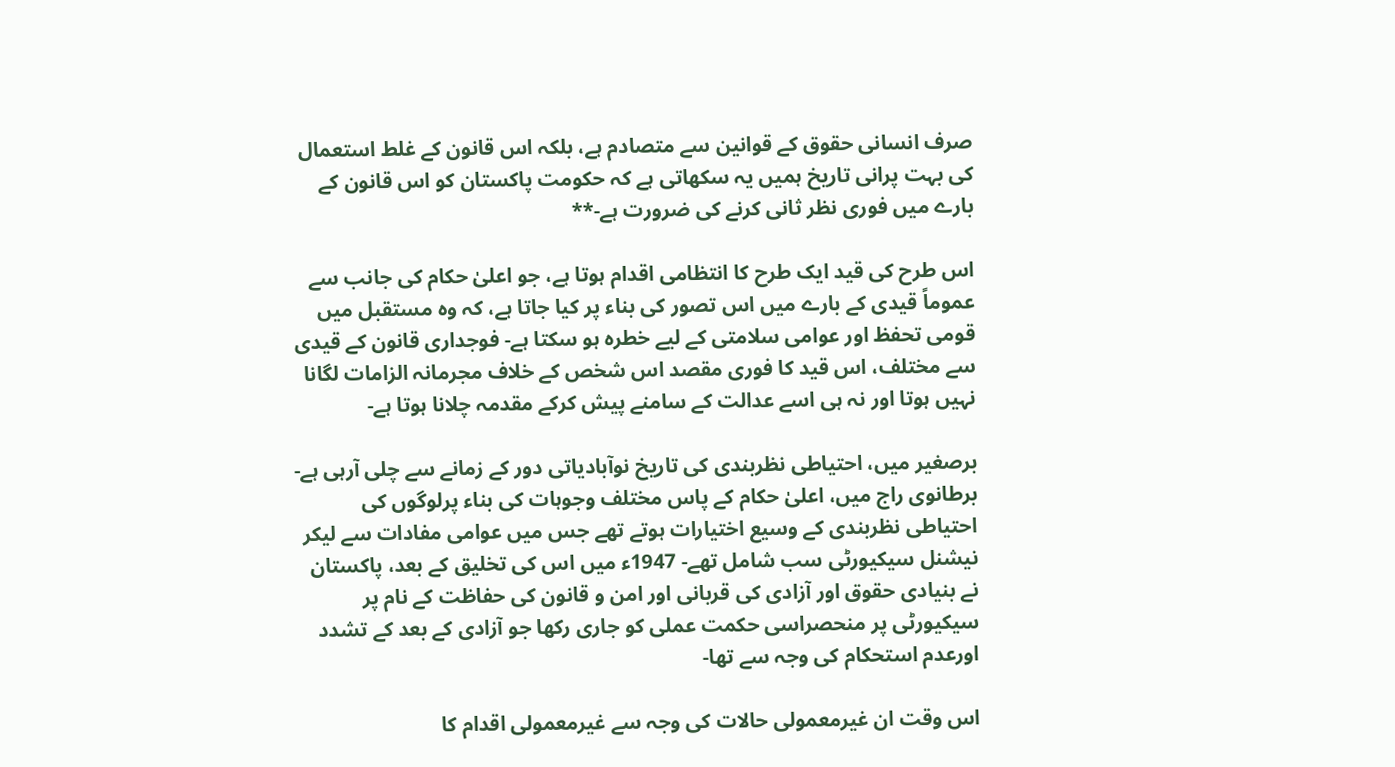صرف انسانی حقوق کے قوانین سے متصادم ہے، بلکہ اس قانون کے غلط استعمال کی بہت پرانی تاریخ ہمیں یہ سکھاتی ہے کہ حکومت پاکستان کو اس قانون کے بارے میں فوری نظر ثانی کرنے کی ضرورت ہے-**

اس طرح کی قید ایک طرح کا انتظامی اقدام ہوتا ہے، جو اعلیٰ حکام کی جانب سے عموماً قیدی کے بارے میں اس تصور کی بناء پر کیا جاتا ہے، کہ وہ مستقبل میں قومی تحفظ اور عوامی سلامتی کے لیے خطرہ ہو سکتا ہے- فوجداری قانون کے قیدی سے مختلف، اس قید کا فوری مقصد اس شخص کے خلاف مجرمانہ الزامات لگانا نہیں ہوتا اور نہ ہی اسے عدالت کے سامنے پیش کرکے مقدمہ چلانا ہوتا ہے-

برصغیر میں، احتیاطی نظربندی کی تاریخ نوآبادیاتی دور کے زمانے سے چلی آرہی ہے- برطانوی راج میں، اعلیٰ حکام کے پاس مختلف وجوہات کی بناء پرلوگوں کی احتیاطی نظربندی کے وسیع اختیارات ہوتے تھے جس میں عوامی مفادات سے لیکر نیشنل سیکیورٹی سب شامل تھے- 1947ء میں اس کی تخلیق کے بعد، پاکستان نے بنیادی حقوق اور آزادی کی قربانی اور امن و قانون کی حفاظت کے نام پر سیکیورٹی پر منحصراسی حکمت عملی کو جاری رکھا جو آزادی کے بعد کے تشدد اورعدم استحکام کی وجہ سے تھا-

اس وقت ان غیرمعمولی حالات کی وجہ سے غیرمعمولی اقدام کا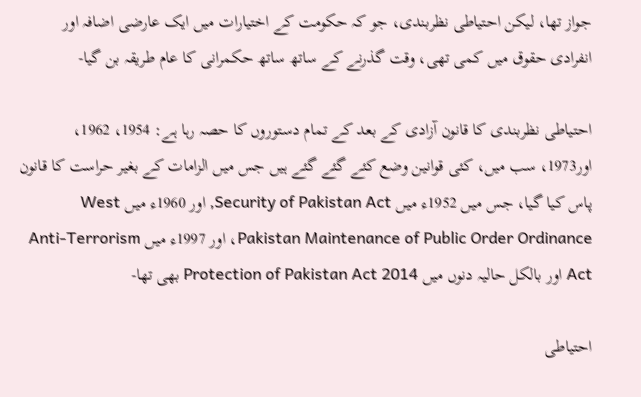جواز تھا، لیکن احتیاطی نظربندی، جو کہ حکومت کے اختیارات میں ایک عارضی اضافہ اور انفرادی حقوق میں کمی تھی، وقت گذرنے کے ساتھ ساتھ حکمرانی کا عام طریقہ بن گیا-

احتیاطی نظربندی کا قانون آزادی کے بعد کے تمام دستوروں کا حصہ رہا ہے: 1954، 1962، اور1973، سب میں، کئی قوانین وضع کئے گئے گئے ہیں جس میں الزامات کے بغیر حراست کا قانون پاس کیا گیا، جس میں 1952ء میں Security of Pakistan Act, اور 1960ء میں West Pakistan Maintenance of Public Order Ordinance، اور 1997ء میں Anti-Terrorism Act اور بالکل حالیہ دنوں میں Protection of Pakistan Act 2014 بھی تھا-

احتیاطی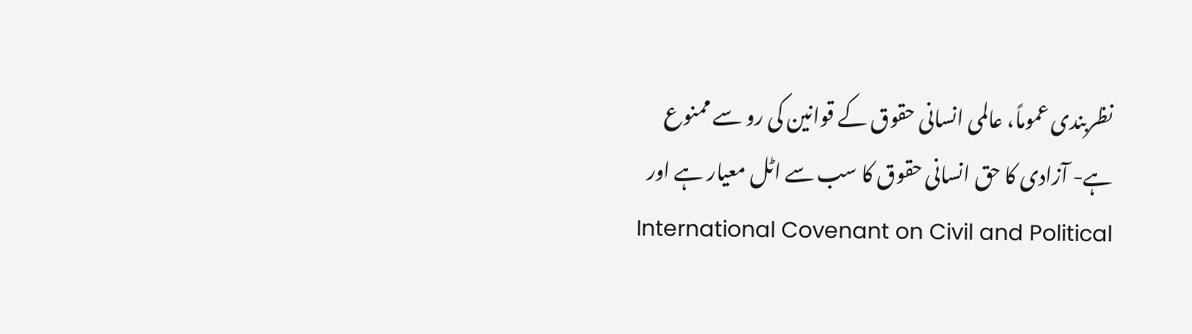نظربندی عموماً، عالمی انسانی حقوق کے قوانین کی رو سے ممنوع ہے- آزادی کا حق انسانی حقوق کا سب سے اٹل معیار ہے اور International Covenant on Civil and Political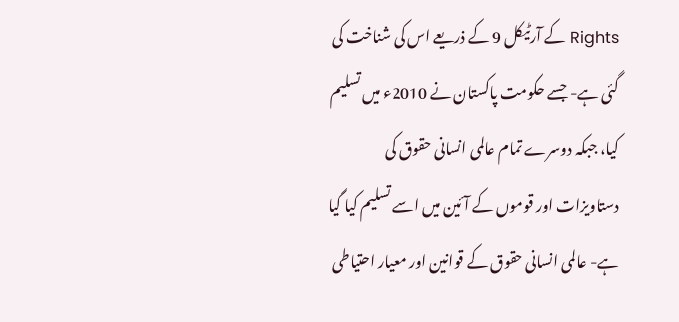Rights کے آرٹیکل 9 کے ذریعے اس کی شناخت کی گئی ہے- جسے حکومت پاکستان نے 2010ء میں تسلیم کیا، جبکہ دوسرے تمام عالمی انسانی حقوق کی دستاویزات اور قوموں کے آئین میں اسے تسلیم کیا گیا ہے- عالمی انسانی حقوق کے قوانین اور معیار احتیاطی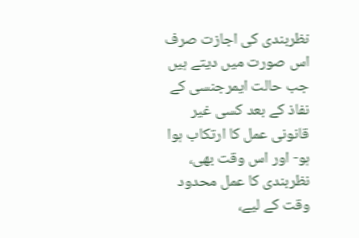نظربندی کی اجازت صرف اس صورت میں دیتے ہیں جب حالت ایمرجنسی کے نفاذ کے بعد کسی غیر قانونی عمل کا ارتکاب ہوا ہو- اور اس وقت بھی، نظربندی کا عمل محدود وقت کے لیے،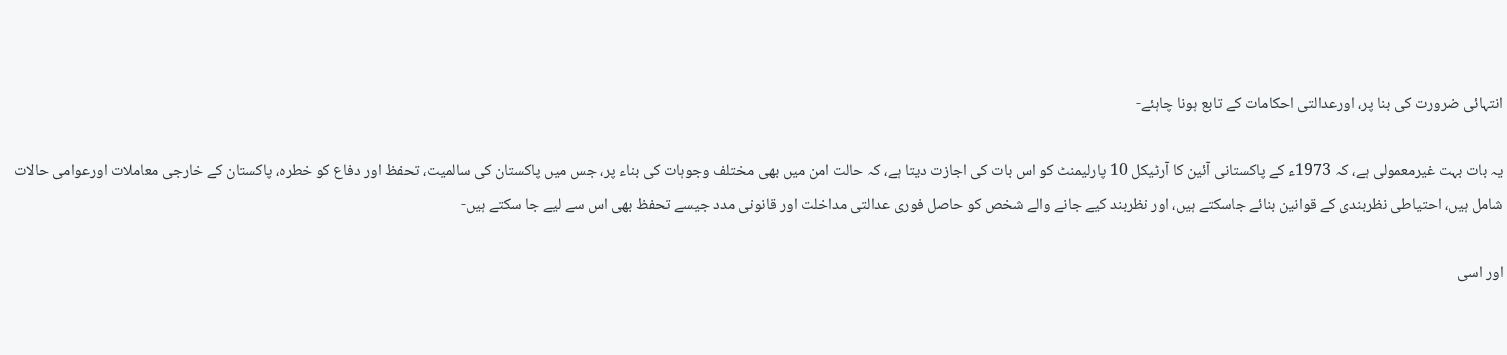انتہائی ضرورت کی بنا پر، اورعدالتی احکامات کے تابع ہونا چاہئے-

یہ بات بہت غیرمعمولی ہے، کہ 1973ء کے پاکستانی آئین کا آرٹیکل 10 پارلیمنٹ کو اس بات کی اجازت دیتا ہے، کہ حالت امن میں بھی مختلف وجوہات کی بناء پر، جس میں پاکستان کی سالمیت، تحفظ اور دفاع کو خطرہ، پاکستان کے خارجی معاملات اورعوامی حالات شامل ہیں، احتیاطی نظربندی کے قوانین بنائے جاسکتے ہیں، اور نظربند کیے جانے والے شخص کو حاصل فوری عدالتی مداخلت اور قانونی مدد جیسے تحفظ بھی اس سے لیے جا سکتے ہیں-

اور اسی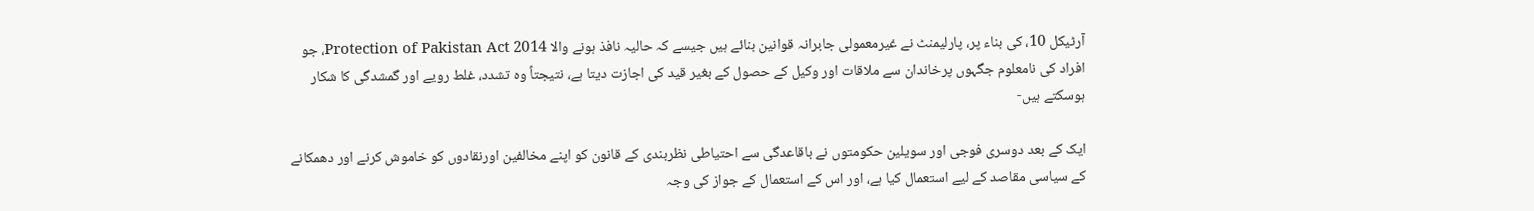آرٹیکل 10، کی بناء پر، پارلیمنٹ نے غیرمعمولی جابرانہ قوانین بنائے ہیں جیسے کہ حالیہ نافذ ہونے والا Protection of Pakistan Act 2014، جو افراد کی نامعلوم جگہوں پرخاندان سے ملاقات اور وکیل کے حصول کے بغیر قید کی اجازت دیتا ہے، نتیجتاً وہ تشدد، غلط رویے اور گمشدگی کا شکار ہوسکتے ہیں-

ایک کے بعد دوسری فوجی اور سویلین حکومتوں نے باقاعدگی سے احتیاطی نظربندی کے قانون کو اپنے مخالفین اورنقادوں کو خاموش کرنے اور دھمکانے کے سیاسی مقاصد کے لیے استعمال کیا ہے، اور اس کے استعمال کے جواز کی وجہ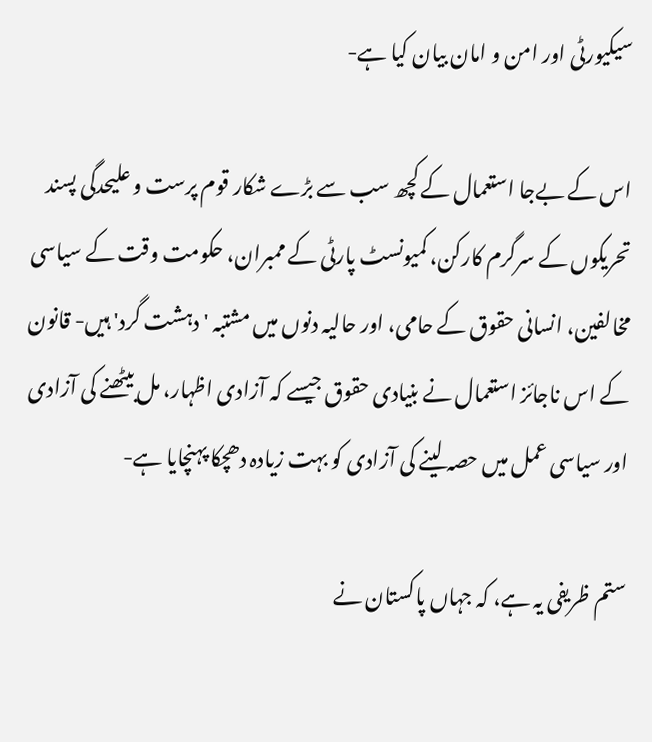سیکیورٹی اور امن و امان بیان کیا ہے-

اس کے بےجا استعمال کے کچھ سب سے بڑے شکار قوم پرست و علیحدگی پسند تحریکوں کے سرگرم کارکن، کمیونسٹ پارٹی کے ممبران، حکومت وقت کے سیاسی مخالفین، انسانی حقوق کے حامی، اور حالیہ دنوں میں مشتبہ ' دہشت گرد' ہیں- قانون کے اس ناجائز استعمال نے بنیادی حقوق جیسے کہ آزادی اظہار، مل بیٹھنے کی آزادی اور سیاسی عمل میں حصہ لینے کی آزادی کو بہت زیادہ دھچکا پہنچایا ہے-

ستم ظریفی یہ ہے، کہ جہاں پاکستان نے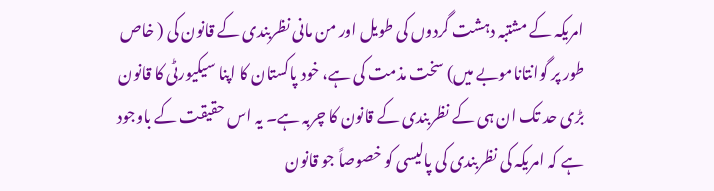امریکہ کے مشتبہ دہشت گردوں کی طویل اور من مانی نظربندی کے قانون کی ( خاص طور پر گوانتاناموبے میں) سخت مذمت کی ہے، خود پاکستان کا اپنا سیکیورٹی کا قانون بڑی حد تک ان ہی کے نظربندی کے قانون کا چربہ ہے۔ یہ اس حقیقت کے باوجود ہے کہ امریکہ کی نظربندی کی پالیسی کو خصوصاً جو قانون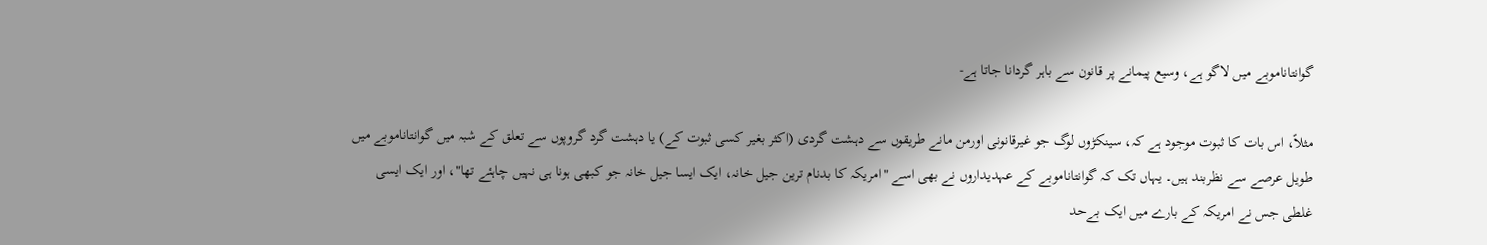گوانتاناموبے میں لاگو ہے، وسیع پیمانے پر قانون سے باہر گردانا جاتا ہے-

مثلاً، اس بات کا ثبوت موجود ہے کہ، سینکڑوں لوگ جو غیرقانونی اورمن مانے طریقوں سے دہشت گردی (اکثر بغیر کسی ثبوت کے) یا دہشت گرد گروپوں سے تعلق کے شبہ میں گوانتاناموبے میں طویل عرصے سے نظربند ہیں۔ یہاں تک کہ گوانتاناموبے کے عہدیداروں نے بھی اسے "امریکہ کا بدنام ترین جیل خانہ، ایک ایسا جیل خانہ جو کبھی ہونا ہی نہیں چاہئے تھا"، اور ایک ایسی غلطی جس نے امریکہ کے بارے میں ایک بےحد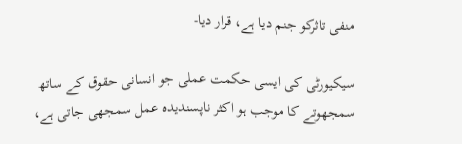منفی تاثرکو جنم دیا ہے، قرار دیا-

سیکیورٹی کی ایسی حکمت عملی جو انسانی حقوق کے ساتھ سمجھوتے کا موجب ہو اکثر ناپسندیدہ عمل سمجھی جاتی ہے،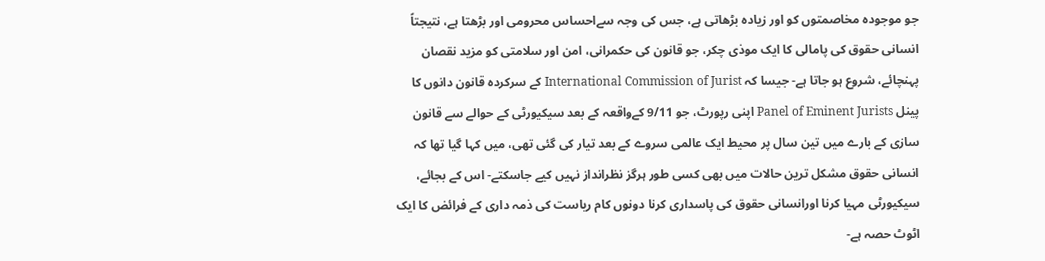جو موجودہ مخاصمتوں کو اور زیادہ بڑھاتی ہے، جس کی وجہ سےاحساس محرومی اور بڑھتا ہے، نتیجتاً انسانی حقوق کی پامالی کا ایک موذی چکر، جو قانون کی حکمرانی، امن اور سلامتی کو مزید نقصان پہنچائے، شروع ہو جاتا ہے- جیسا کہ International Commission of Jurist کے سرکردہ قانون دانوں کا پینل Panel of Eminent Jurists اپنی رپورٹ، جو 9/11 کےواقعہ کے بعد سیکیورٹی کے حوالے سے قانون سازی کے بارے میں تین سال پر محیط ایک عالمی سروے کے بعد تیار کی گئی تھی، میں کہا گیا تھا کہ انسانی حقوق مشکل ترین حالات میں بھی کسی طور ہرگز نظرانداز نہیں کیے جاسکتے- اس کے بجائے، سیکیورٹی مہیا کرنا اورانسانی حقوق کی پاسداری کرنا دونوں کام ریاست کی ذمہ داری کے فرائض کا ایک اٹوٹ حصہ ہے-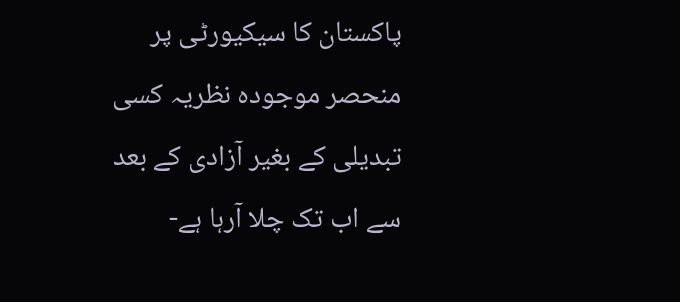پاکستان کا سیکیورٹی پر منحصر موجودہ نظریہ کسی تبدیلی کے بغیر آزادی کے بعد سے اب تک چلا آرہا ہے-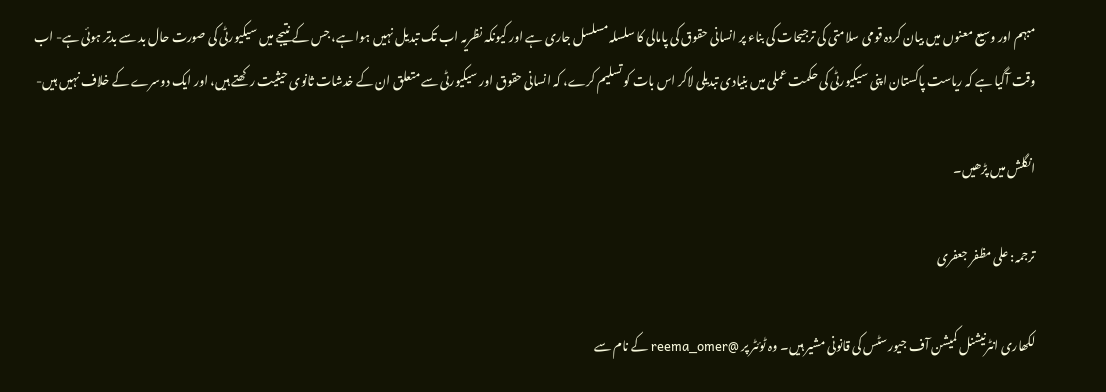مبہم اور وسیع معنوں میں بیان کردہ قومی سلامتی کی ترجیحات کی بناء پر انسانی حقوق کی پامالی کا سلسلہ مسلسل جاری ہے اور کیونکہ نظریہ اب تک تبدیل نہیں ہوا ہے، جس کے نتیجے میں سیکیورٹی کی صورت حال بد سے بدتر ہوئی ہے- اب وقت آگیا ہے کہ ریاست پاکستان اپنی سیکیورٹی کی حکمت عملی میں بنیادی تبدیلی لاکر اس بات کو تسلیم کرے، کہ انسانی حقوق اور سیکیورٹی سے متعلق ان کے خدشات ثانوی حیثیت رکھتے ہیں، اور ایک دوسرے کے خلاف نہیں ہیں-

انگلش میں پڑھیں۔

ترجمہ: علی مظفر جعفری

لکھاری انٹرنیشنل کمیشن آف جیورسٹس کی قانونی مشیر ہیں۔ وہ ٹوئٹر پر @reema_omer کے نام سے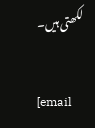لکھتی ہیں۔

[email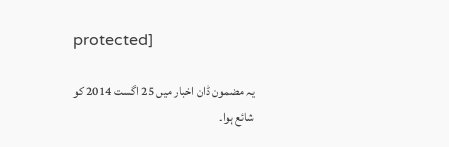protected]

یہ مضمون ڈان اخبار میں 25 اگست 2014 کو شائع ہوا۔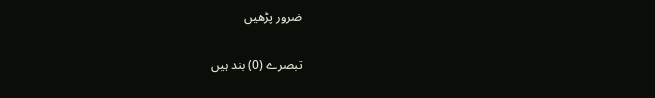ضرور پڑھیں

تبصرے (0) بند ہیں